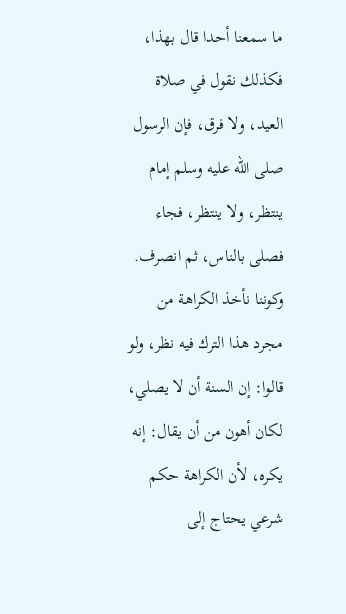ما سمعنا أحدا قال بهذا، فكذلك نقول في صلاة العيد، ولا فرق، فإن الرسول صلى الله عليه وسلم إمام ينتظر، ولا ينتظر، فجاء فصلى بالناس، ثم انصرف. وكوننا نأخذ الكراهة من مجرد هذا الترك فيه نظر، ولو قالوا: إن السنة أن لا يصلي، لكان أهون من أن يقال: إنه يكره، لأن الكراهة حكم شرعي يحتاج إلى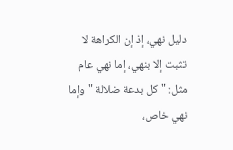دليل نهي، إذ إن الكراهة لا تثبت إلا بنهي، إما نهي عام مثل: " كل بدعة ضلالة " وإما نهي خاص،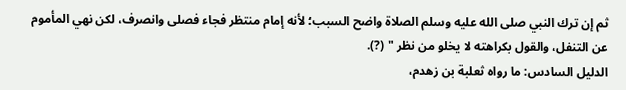ثم إن ترك النبي صلى الله عليه وسلم الصلاة واضح السبب؛ لأنه إمام منتظر فجاء فصلى وانصرف، لكن نهي المأموم عن التنفل، والقول بكراهته لا يخلو من نظر " (?).
الدليل السادس: ما رواه ثعلبة بن زهدم،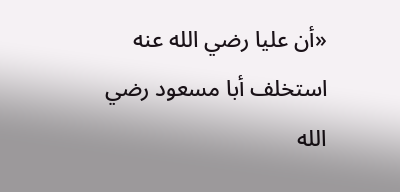«أن عليا رضي الله عنه استخلف أبا مسعود رضي الله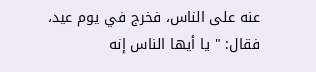عنه على الناس، فخرج في يوم عيد، فقال: " يا أيها الناس إنه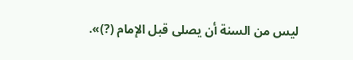ليس من السنة أن يصلى قبل الإمام (?)».